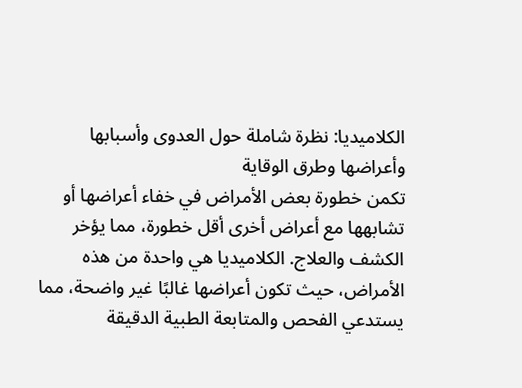الكلاميديا: نظرة شاملة حول العدوى وأسبابها وأعراضها وطرق الوقاية
تكمن خطورة بعض الأمراض في خفاء أعراضها أو تشابهها مع أعراض أخرى أقل خطورة، مما يؤخر الكشف والعلاج. الكلاميديا هي واحدة من هذه الأمراض، حيث تكون أعراضها غالبًا غير واضحة، مما يستدعي الفحص والمتابعة الطبية الدقيقة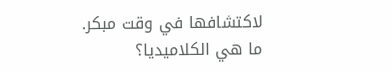لاكتشافها في وقت مبكر.
ما هي الكلاميديا؟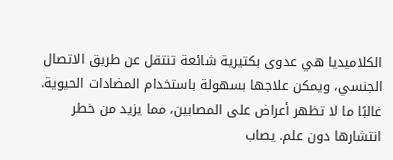الكلاميديا هي عدوى بكتيرية شائعة تنتقل عن طريق الاتصال الجنسي، ويمكن علاجها بسهولة باستخدام المضادات الحيوية. غالبًا ما لا تظهر أعراض على المصابين، مما يزيد من خطر انتشارها دون علم. يصاب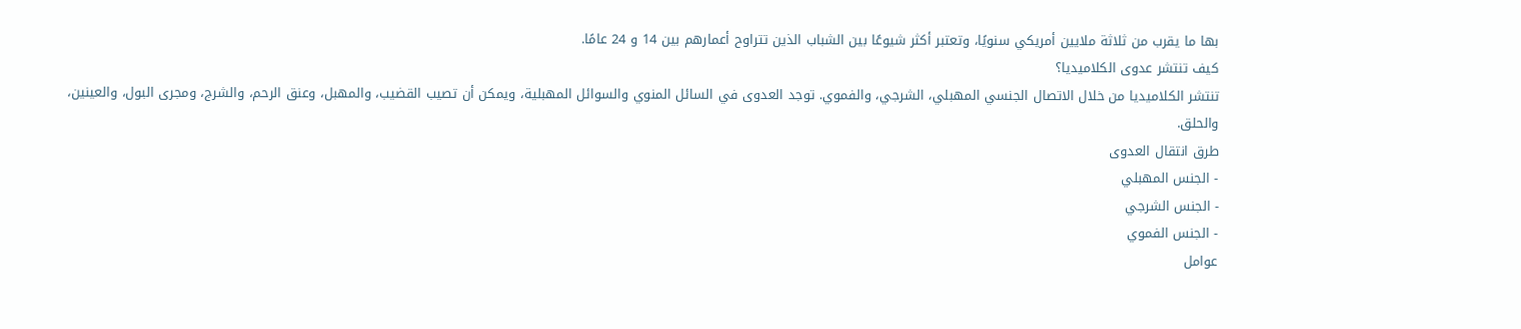بها ما يقرب من ثلاثة ملايين أمريكي سنويًا، وتعتبر أكثر شيوعًا بين الشباب الذين تتراوح أعمارهم بين 14 و 24 عامًا.
كيف تنتشر عدوى الكلاميديا؟
تنتشر الكلاميديا من خلال الاتصال الجنسي المهبلي، الشرجي، والفموي. توجد العدوى في السائل المنوي والسوائل المهبلية، ويمكن أن تصيب القضيب، والمهبل، وعنق الرحم، والشرج، ومجرى البول، والعينين، والحلق.
طرق انتقال العدوى
- الجنس المهبلي
- الجنس الشرجي
- الجنس الفموي
عوامل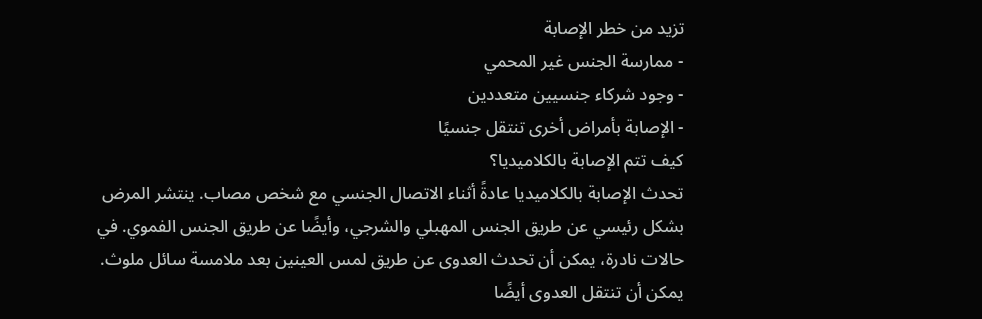تزيد من خطر الإصابة
- ممارسة الجنس غير المحمي
- وجود شركاء جنسيين متعددين
- الإصابة بأمراض أخرى تنتقل جنسيًا
كيف تتم الإصابة بالكلاميديا؟
تحدث الإصابة بالكلاميديا عادةً أثناء الاتصال الجنسي مع شخص مصاب. ينتشر المرض بشكل رئيسي عن طريق الجنس المهبلي والشرجي، وأيضًا عن طريق الجنس الفموي. في حالات نادرة، يمكن أن تحدث العدوى عن طريق لمس العينين بعد ملامسة سائل ملوث. يمكن أن تنتقل العدوى أيضًا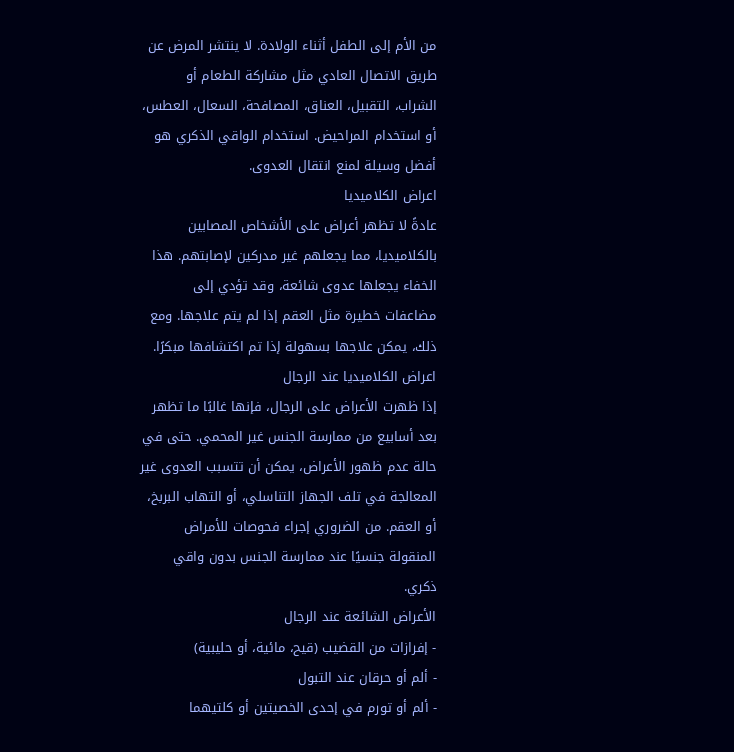من الأم إلى الطفل أثناء الولادة. لا ينتشر المرض عن طريق الاتصال العادي مثل مشاركة الطعام أو الشراب، التقبيل، العناق، المصافحة، السعال، العطس، أو استخدام المراحيض. استخدام الواقي الذكري هو أفضل وسيلة لمنع انتقال العدوى.
اعراض الكلاميديا
عادةً لا تظهر أعراض على الأشخاص المصابين بالكلاميديا، مما يجعلهم غير مدركين لإصابتهم. هذا الخفاء يجعلها عدوى شائعة، وقد تؤدي إلى مضاعفات خطيرة مثل العقم إذا لم يتم علاجها. ومع ذلك، يمكن علاجها بسهولة إذا تم اكتشافها مبكرًا.
اعراض الكلاميديا عند الرجال
إذا ظهرت الأعراض على الرجال، فإنها غالبًا ما تظهر بعد أسابيع من ممارسة الجنس غير المحمي. حتى في حالة عدم ظهور الأعراض، يمكن أن تتسبب العدوى غير المعالجة في تلف الجهاز التناسلي، أو التهاب البربخ، أو العقم. من الضروري إجراء فحوصات للأمراض المنقولة جنسيًا عند ممارسة الجنس بدون واقي ذكري.
الأعراض الشائعة عند الرجال
- إفرازات من القضيب (قيح، مائية، أو حليبية)
- ألم أو حرقان عند التبول
- ألم أو تورم في إحدى الخصيتين أو كلتيهما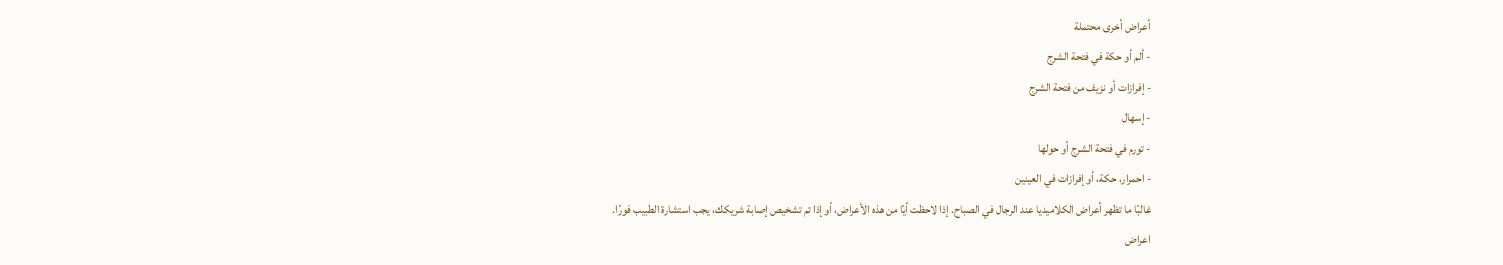أعراض أخرى محتملة
- ألم أو حكة في فتحة الشرج
- إفرازات أو نزيف من فتحة الشرج
- إسهال
- تورم في فتحة الشرج أو حولها
- احمرار، حكة، أو إفرازات في العينين
غالبًا ما تظهر أعراض الكلاميديا عند الرجال في الصباح. إذا لاحظت أيًا من هذه الأعراض، أو إذا تم تشخيص إصابة شريكك، يجب استشارة الطبيب فورًا.
اعراض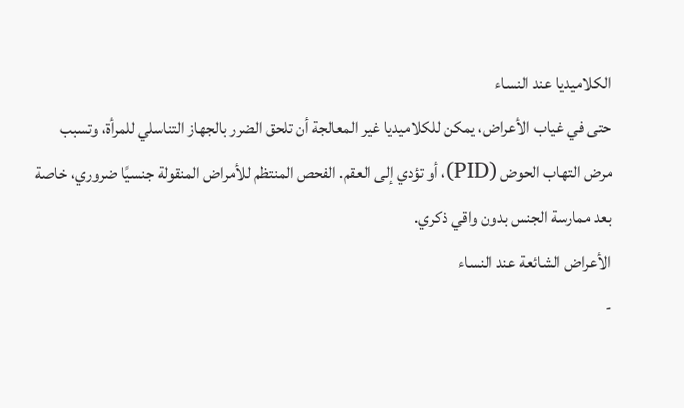الكلاميديا عند النساء
حتى في غياب الأعراض، يمكن للكلاميديا غير المعالجة أن تلحق الضرر بالجهاز التناسلي للمرأة، وتسبب مرض التهاب الحوض (PID)، أو تؤدي إلى العقم. الفحص المنتظم للأمراض المنقولة جنسيًا ضروري، خاصة بعد ممارسة الجنس بدون واقي ذكري.
الأعراض الشائعة عند النساء
-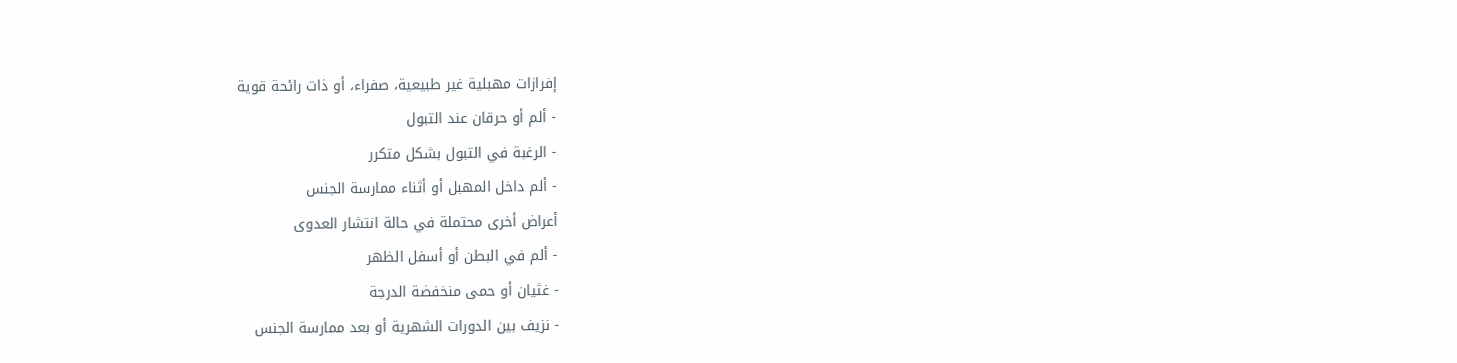إفرازات مهبلية غير طبيعية، صفراء، أو ذات رائحة قوية
- ألم أو حرقان عند التبول
- الرغبة في التبول بشكل متكرر
- ألم داخل المهبل أو أثناء ممارسة الجنس
أعراض أخرى محتملة في حالة انتشار العدوى
- ألم في البطن أو أسفل الظهر
- غثيان أو حمى منخفضة الدرجة
- نزيف بين الدورات الشهرية أو بعد ممارسة الجنس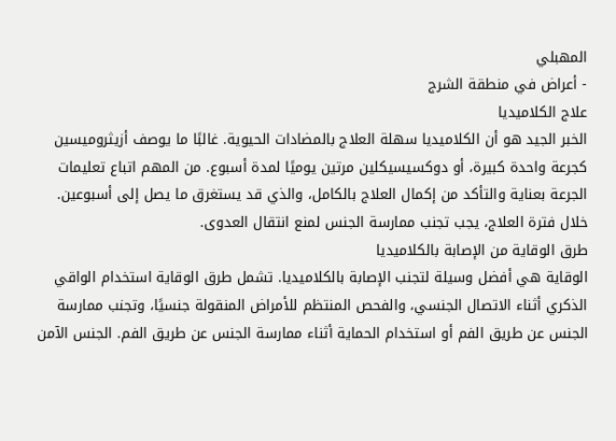المهبلي
- أعراض في منطقة الشرج
علاج الكلاميديا
الخبر الجيد هو أن الكلاميديا سهلة العلاج بالمضادات الحيوية. غالبًا ما يوصف أزيثروميسين كجرعة واحدة كبيرة، أو دوكسيسيكلين مرتين يوميًا لمدة أسبوع. من المهم اتباع تعليمات الجرعة بعناية والتأكد من إكمال العلاج بالكامل، والذي قد يستغرق ما يصل إلى أسبوعين. خلال فترة العلاج، يجب تجنب ممارسة الجنس لمنع انتقال العدوى.
طرق الوقاية من الإصابة بالكلاميديا
الوقاية هي أفضل وسيلة لتجنب الإصابة بالكلاميديا. تشمل طرق الوقاية استخدام الواقي الذكري أثناء الاتصال الجنسي، والفحص المنتظم للأمراض المنقولة جنسيًا، وتجنب ممارسة الجنس عن طريق الفم أو استخدام الحماية أثناء ممارسة الجنس عن طريق الفم. الجنس الآمن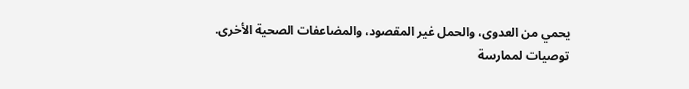يحمي من العدوى، والحمل غير المقصود، والمضاعفات الصحية الأخرى.
توصيات لممارسة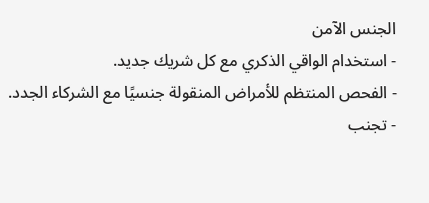الجنس الآمن
- استخدام الواقي الذكري مع كل شريك جديد.
- الفحص المنتظم للأمراض المنقولة جنسيًا مع الشركاء الجدد.
- تجنب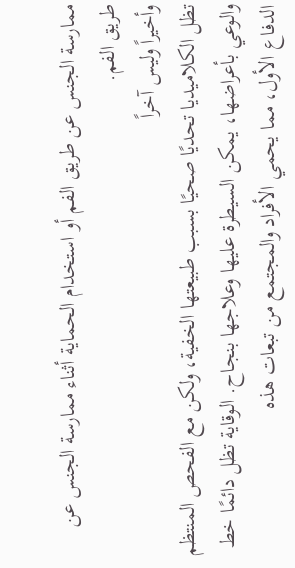ممارسة الجنس عن طريق الفم أو استخدام الحماية أثناء ممارسة الجنس عن طريق الفم.
وأخيراً وليس آخراً
تظل الكلاميديا تحديًا صحيًا بسبب طبيعتها الخفية، ولكن مع الفحص المنتظم والوعي بأعراضها، يمكن السيطرة عليها وعلاجها بنجاح. الوقاية تظل دائمًا خط الدفاع الأول، مما يحمي الأفراد والمجتمع من تبعات هذه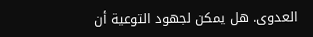العدوى. هل يمكن لجهود التوعية أن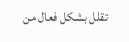تقلل بشكل فعال من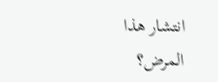انتشار هذا المرض؟